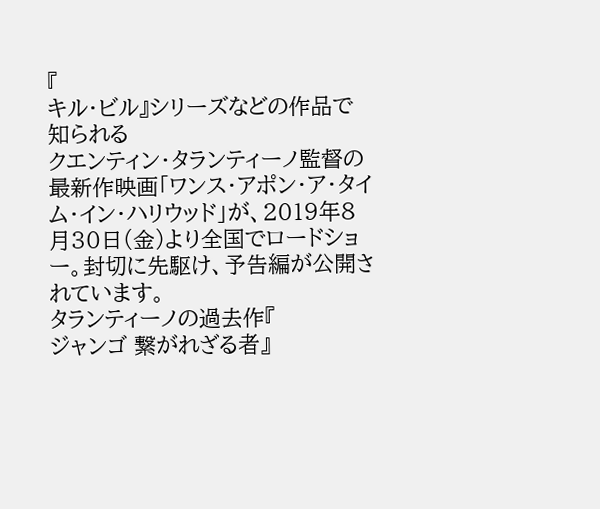『
キル・ビル』シリーズなどの作品で知られる
クエンティン・タランティーノ監督の最新作映画「ワンス・アポン・ア・タイム・イン・ハリウッド」が、2019年8月30日(金)より全国でロードショー。封切に先駆け、予告編が公開されています。
タランティーノの過去作『
ジャンゴ 繋がれざる者』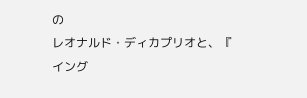の
レオナルド・ディカプリオと、『
イング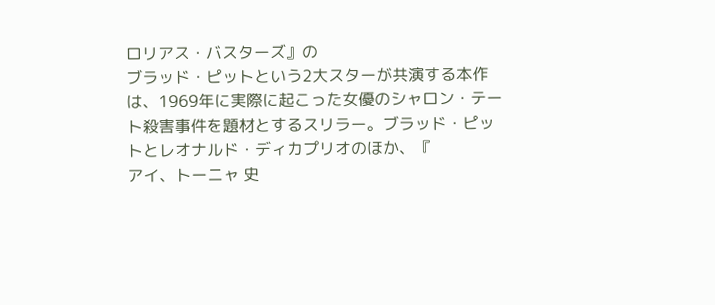ロリアス・バスターズ』の
ブラッド・ピットという2大スターが共演する本作は、1969年に実際に起こった女優のシャロン・テート殺害事件を題材とするスリラー。ブラッド・ピットとレオナルド・ディカプリオのほか、『
アイ、トーニャ 史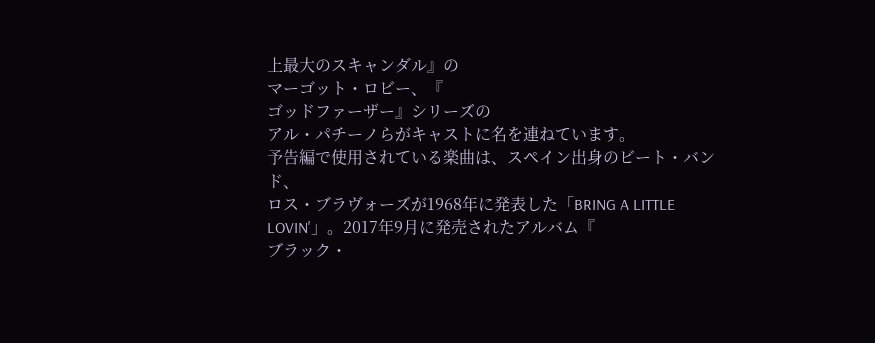上最大のスキャンダル』の
マーゴット・ロビー、『
ゴッドファーザー』シリーズの
アル・パチーノらがキャストに名を連ねています。
予告編で使用されている楽曲は、スペイン出身のビート・バンド、
ロス・ブラヴォーズが1968年に発表した「BRING A LITTLE LOVIN'」。2017年9月に発売されたアルバム『
ブラック・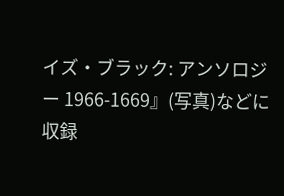イズ・ブラック: アンソロジー 1966-1669』(写真)などに収録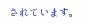されています。